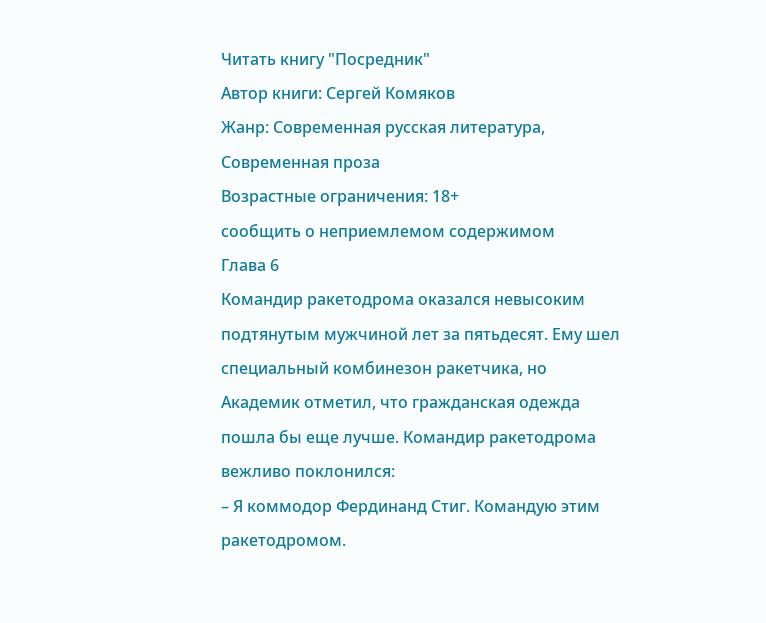Читать книгу "Посредник"
Автор книги: Сергей Комяков
Жанр: Современная русская литература, Современная проза
Возрастные ограничения: 18+
сообщить о неприемлемом содержимом
Глава 6
Командир ракетодрома оказался невысоким подтянутым мужчиной лет за пятьдесят. Ему шел специальный комбинезон ракетчика, но Академик отметил, что гражданская одежда пошла бы еще лучше. Командир ракетодрома вежливо поклонился:
– Я коммодор Фердинанд Стиг. Командую этим ракетодромом.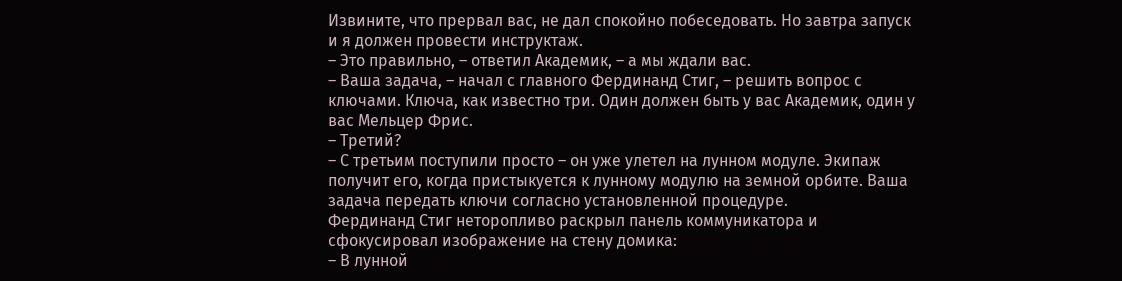Извините, что прервал вас, не дал спокойно побеседовать. Но завтра запуск и я должен провести инструктаж.
– Это правильно, – ответил Академик, – а мы ждали вас.
– Ваша задача, – начал с главного Фердинанд Стиг, – решить вопрос с ключами. Ключа, как известно три. Один должен быть у вас Академик, один у вас Мельцер Фрис.
– Третий?
– С третьим поступили просто – он уже улетел на лунном модуле. Экипаж получит его, когда пристыкуется к лунному модулю на земной орбите. Ваша задача передать ключи согласно установленной процедуре.
Фердинанд Стиг неторопливо раскрыл панель коммуникатора и сфокусировал изображение на стену домика:
– В лунной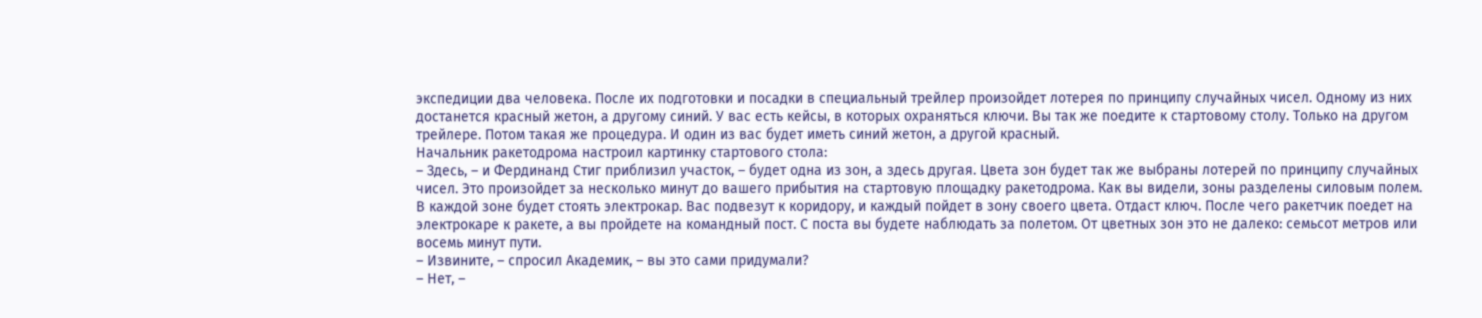экспедиции два человека. После их подготовки и посадки в специальный трейлер произойдет лотерея по принципу случайных чисел. Одному из них достанется красный жетон, а другому синий. У вас есть кейсы, в которых охраняться ключи. Вы так же поедите к стартовому столу. Только на другом трейлере. Потом такая же процедура. И один из вас будет иметь синий жетон, а другой красный.
Начальник ракетодрома настроил картинку стартового стола:
– Здесь, – и Фердинанд Стиг приблизил участок, – будет одна из зон, а здесь другая. Цвета зон будет так же выбраны лотерей по принципу случайных чисел. Это произойдет за несколько минут до вашего прибытия на стартовую площадку ракетодрома. Как вы видели, зоны разделены силовым полем. В каждой зоне будет стоять электрокар. Вас подвезут к коридору, и каждый пойдет в зону своего цвета. Отдаст ключ. После чего ракетчик поедет на электрокаре к ракете, а вы пройдете на командный пост. С поста вы будете наблюдать за полетом. От цветных зон это не далеко: семьсот метров или восемь минут пути.
– Извините, – спросил Академик, – вы это сами придумали?
– Нет, –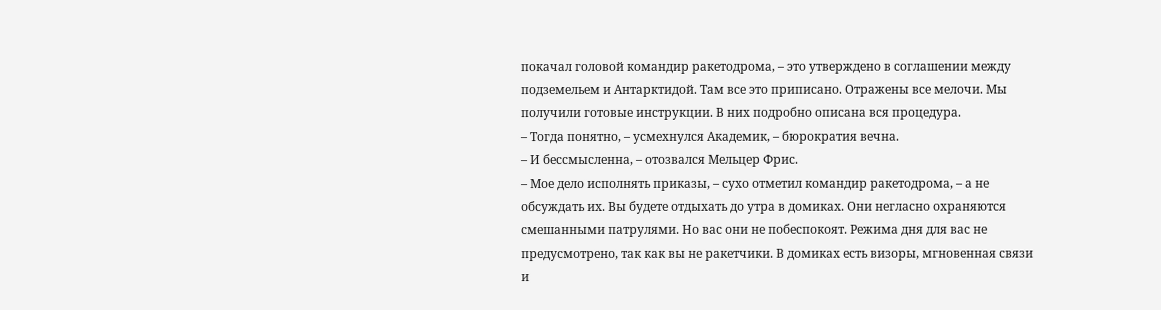покачал головой командир ракетодрома, – это утверждено в соглашении между подземельем и Антарктидой. Там все это приписано. Отражены все мелочи. Мы получили готовые инструкции. В них подробно описана вся процедура.
– Тогда понятно, – усмехнулся Академик, – бюрократия вечна.
– И бессмысленна, – отозвался Мельцер Фрис.
– Мое дело исполнять приказы, – сухо отметил командир ракетодрома, – а не обсуждать их. Вы будете отдыхать до утра в домиках. Они негласно охраняются смешанными патрулями. Но вас они не побеспокоят. Режима дня для вас не предусмотрено, так как вы не ракетчики. В домиках есть визоры, мгновенная связи и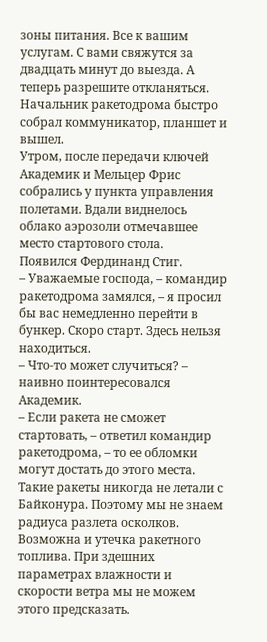зоны питания. Все к вашим услугам. С вами свяжутся за двадцать минут до выезда. А теперь разрешите откланяться.
Начальник ракетодрома быстро собрал коммуникатор, планшет и вышел.
Утром, после передачи ключей Академик и Мельцер Фрис собрались у пункта управления полетами. Вдали виднелось облако аэрозоли отмечавшее место стартового стола.
Появился Фердинанд Стиг.
– Уважаемые господа, – командир ракетодрома замялся, – я просил бы вас немедленно перейти в бункер. Скоро старт. Здесь нельзя находиться.
– Что-то может случиться? – наивно поинтересовался Академик.
– Если ракета не сможет стартовать, – ответил командир ракетодрома, – то ее обломки могут достать до этого места. Такие ракеты никогда не летали с Байконура. Поэтому мы не знаем радиуса разлета осколков. Возможна и утечка ракетного топлива. При здешних параметрах влажности и скорости ветра мы не можем этого предсказать.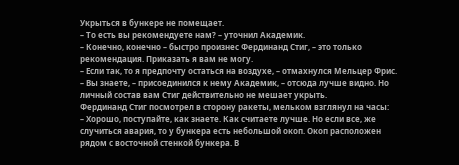Укрыться в бункере не помещает.
– То есть вы рекомендуете нам? – уточнил Академик.
– Конечно, конечно – быстро произнес Фердинанд Стиг, – это только рекомендация. Приказать я вам не могу.
– Если так, то я предпочту остаться на воздухе, – отмахнулся Мельцер Фрис.
– Вы знаете, – присоединился к нему Академик, – отсюда лучше видно. Но личный состав вам Стиг действительно не мешает укрыть.
Фердинанд Стиг посмотрел в сторону ракеты, мельком взглянул на часы:
– Хорошо, поступайте, как знаете. Как считаете лучше. Но если все, же случиться авария, то у бункера есть небольшой окоп. Окоп расположен рядом с восточной стенкой бункера. В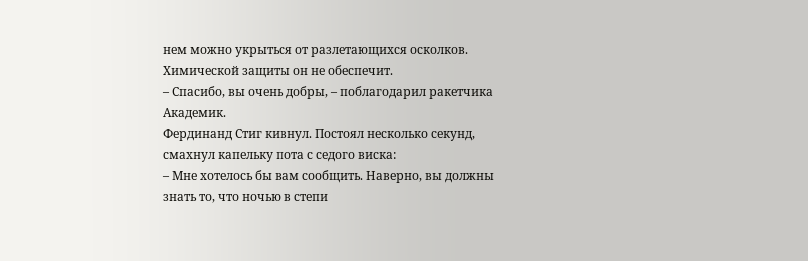нем можно укрыться от разлетающихся осколков. Химической защиты он не обеспечит.
– Спасибо, вы очень добры, – поблагодарил ракетчика Академик.
Фердинанд Стиг кивнул. Постоял несколько секунд, смахнул капельку пота с седого виска:
– Мне хотелось бы вам сообщить. Наверно, вы должны знать то, что ночью в степи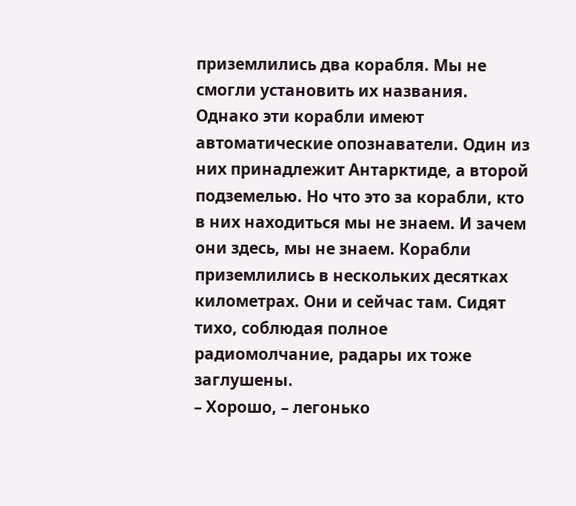приземлились два корабля. Мы не смогли установить их названия. Однако эти корабли имеют автоматические опознаватели. Один из них принадлежит Антарктиде, а второй подземелью. Но что это за корабли, кто в них находиться мы не знаем. И зачем они здесь, мы не знаем. Корабли приземлились в нескольких десятках километрах. Они и сейчас там. Сидят тихо, соблюдая полное радиомолчание, радары их тоже заглушены.
– Хорошо, – легонько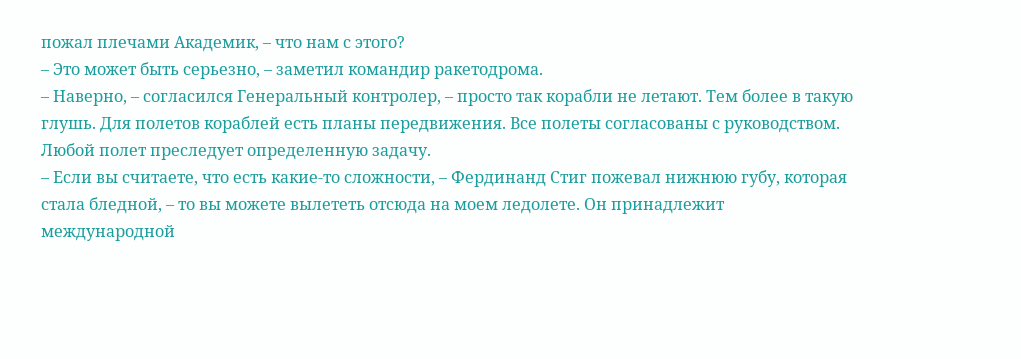пожал плечами Академик, – что нам с этого?
– Это может быть серьезно, – заметил командир ракетодрома.
– Наверно, – согласился Генеральный контролер, – просто так корабли не летают. Тем более в такую глушь. Для полетов кораблей есть планы передвижения. Все полеты согласованы с руководством. Любой полет преследует определенную задачу.
– Если вы считаете, что есть какие-то сложности, – Фердинанд Стиг пожевал нижнюю губу, которая стала бледной, – то вы можете вылететь отсюда на моем ледолете. Он принадлежит международной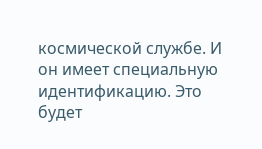космической службе. И он имеет специальную идентификацию. Это будет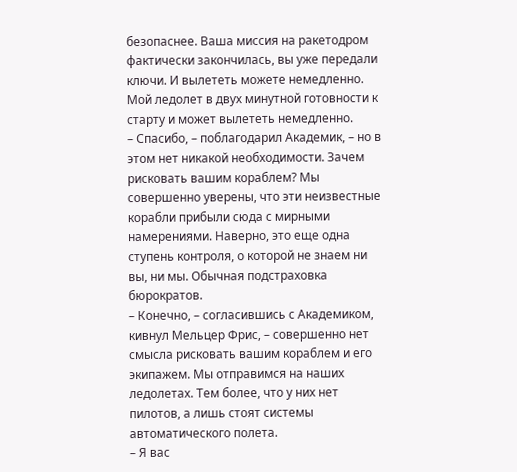безопаснее. Ваша миссия на ракетодром фактически закончилась, вы уже передали ключи. И вылететь можете немедленно. Мой ледолет в двух минутной готовности к старту и может вылететь немедленно.
– Спасибо, – поблагодарил Академик, – но в этом нет никакой необходимости. Зачем рисковать вашим кораблем? Мы совершенно уверены, что эти неизвестные корабли прибыли сюда с мирными намерениями. Наверно, это еще одна ступень контроля, о которой не знаем ни вы, ни мы. Обычная подстраховка бюрократов.
– Конечно, – согласившись с Академиком, кивнул Мельцер Фрис, – совершенно нет смысла рисковать вашим кораблем и его экипажем. Мы отправимся на наших ледолетах. Тем более, что у них нет пилотов, а лишь стоят системы автоматического полета.
– Я вас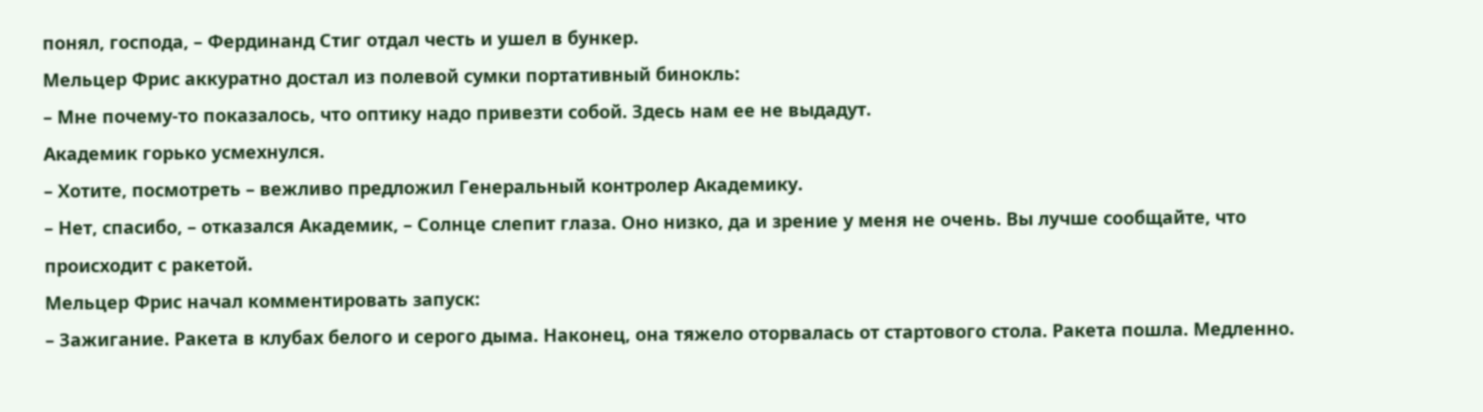понял, господа, – Фердинанд Стиг отдал честь и ушел в бункер.
Мельцер Фрис аккуратно достал из полевой сумки портативный бинокль:
– Мне почему-то показалось, что оптику надо привезти собой. Здесь нам ее не выдадут.
Академик горько усмехнулся.
– Хотите, посмотреть – вежливо предложил Генеральный контролер Академику.
– Нет, спасибо, – отказался Академик, – Солнце слепит глаза. Оно низко, да и зрение у меня не очень. Вы лучше сообщайте, что происходит с ракетой.
Мельцер Фрис начал комментировать запуск:
– Зажигание. Ракета в клубах белого и серого дыма. Наконец, она тяжело оторвалась от стартового стола. Ракета пошла. Медленно.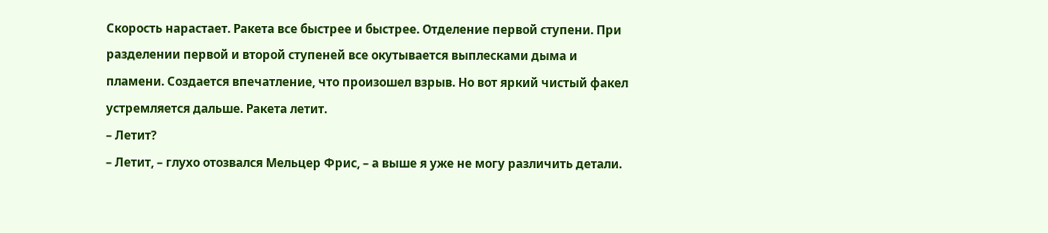Скорость нарастает. Ракета все быстрее и быстрее. Отделение первой ступени. При разделении первой и второй ступеней все окутывается выплесками дыма и пламени. Создается впечатление, что произошел взрыв. Но вот яркий чистый факел устремляется дальше. Ракета летит.
– Летит?
– Летит, – глухо отозвался Мельцер Фрис, – а выше я уже не могу различить детали.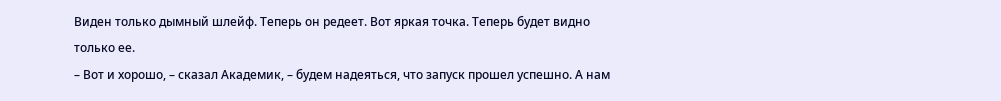Виден только дымный шлейф. Теперь он редеет. Вот яркая точка. Теперь будет видно только ее.
– Вот и хорошо, – сказал Академик, – будем надеяться, что запуск прошел успешно. А нам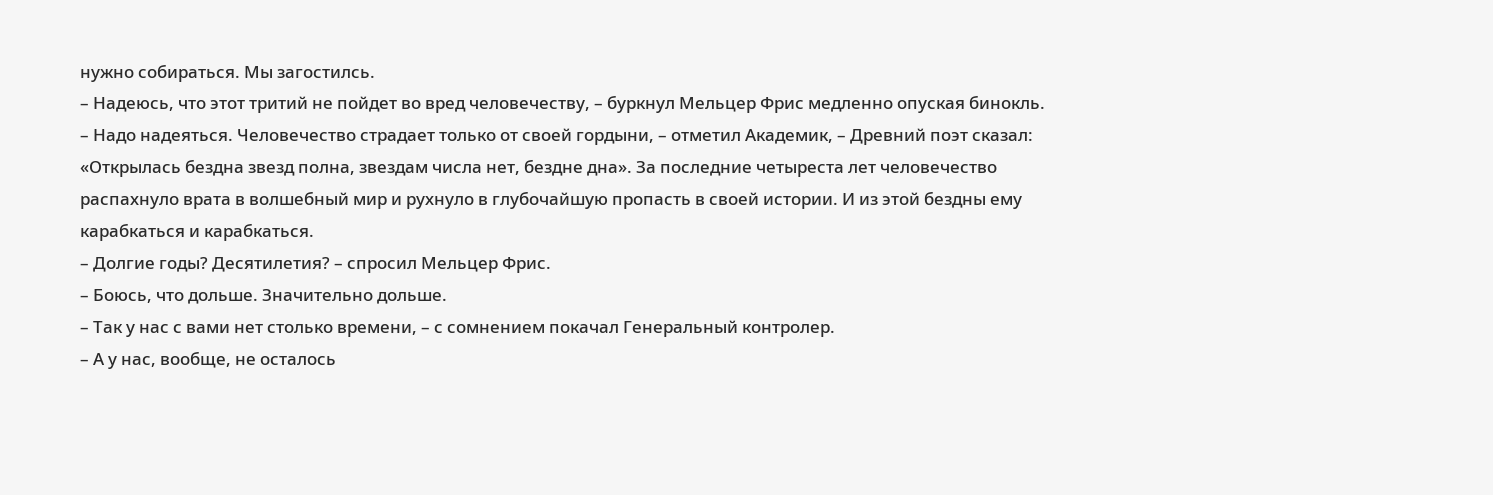нужно собираться. Мы загостилсь.
– Надеюсь, что этот тритий не пойдет во вред человечеству, – буркнул Мельцер Фрис медленно опуская бинокль.
– Надо надеяться. Человечество страдает только от своей гордыни, – отметил Академик, – Древний поэт сказал: «Открылась бездна звезд полна, звездам числа нет, бездне дна». За последние четыреста лет человечество распахнуло врата в волшебный мир и рухнуло в глубочайшую пропасть в своей истории. И из этой бездны ему карабкаться и карабкаться.
– Долгие годы? Десятилетия? – спросил Мельцер Фрис.
– Боюсь, что дольше. Значительно дольше.
– Так у нас с вами нет столько времени, – с сомнением покачал Генеральный контролер.
– А у нас, вообще, не осталось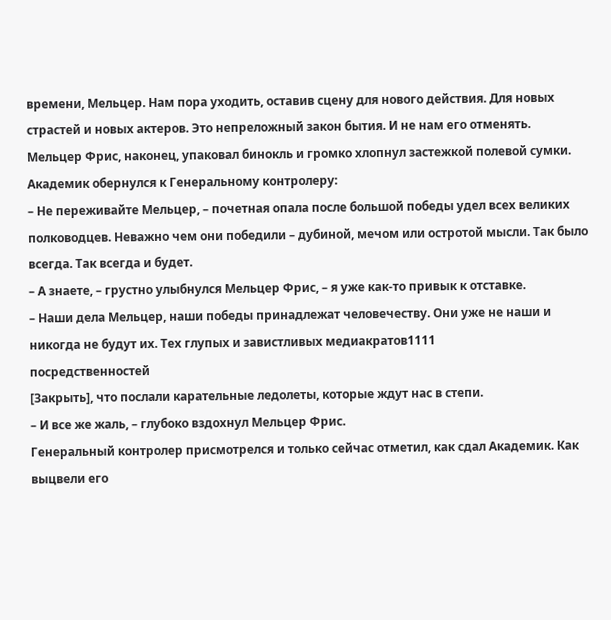времени, Мельцер. Нам пора уходить, оставив сцену для нового действия. Для новых страстей и новых актеров. Это непреложный закон бытия. И не нам его отменять.
Мельцер Фрис, наконец, упаковал бинокль и громко хлопнул застежкой полевой сумки.
Академик обернулся к Генеральному контролеру:
– Не переживайте Мельцер, – почетная опала после большой победы удел всех великих полководцев. Неважно чем они победили – дубиной, мечом или остротой мысли. Так было всегда. Так всегда и будет.
– А знаете, – грустно улыбнулся Мельцер Фрис, – я уже как-то привык к отставке.
– Наши дела Мельцер, наши победы принадлежат человечеству. Они уже не наши и никогда не будут их. Тех глупых и завистливых медиакратов1111
посредственностей
[Закрыть], что послали карательные ледолеты, которые ждут нас в степи.
– И все же жаль, – глубоко вздохнул Мельцер Фрис.
Генеральный контролер присмотрелся и только сейчас отметил, как сдал Академик. Как выцвели его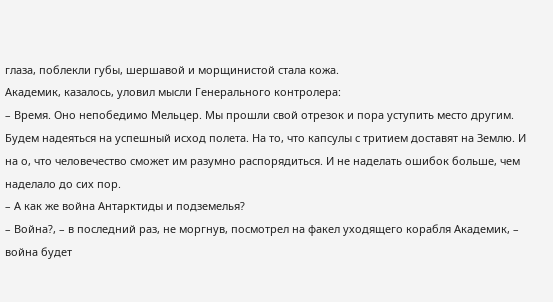глаза, поблекли губы, шершавой и морщинистой стала кожа.
Академик, казалось, уловил мысли Генерального контролера:
– Время. Оно непобедимо Мельцер. Мы прошли свой отрезок и пора уступить место другим. Будем надеяться на успешный исход полета. На то, что капсулы с тритием доставят на Землю. И на о, что человечество сможет им разумно распорядиться. И не наделать ошибок больше, чем наделало до сих пор.
– А как же война Антарктиды и подземелья?
– Война?, – в последний раз, не моргнув, посмотрел на факел уходящего корабля Академик, – война будет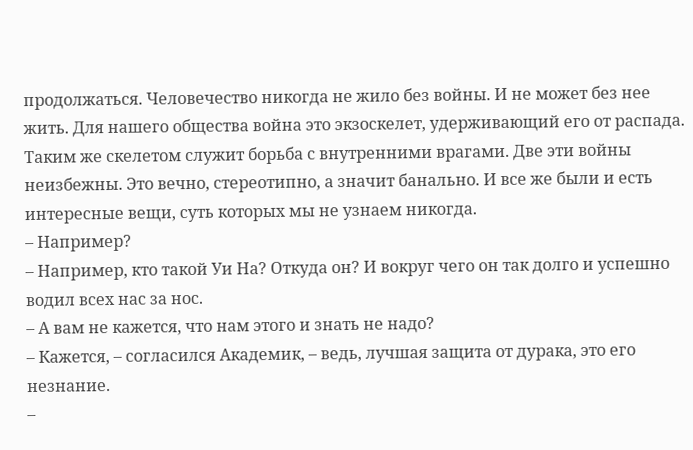продолжаться. Человечество никогда не жило без войны. И не может без нее жить. Для нашего общества война это экзоскелет, удерживающий его от распада. Таким же скелетом служит борьба с внутренними врагами. Две эти войны неизбежны. Это вечно, стереотипно, а значит банально. И все же были и есть интересные вещи, суть которых мы не узнаем никогда.
– Например?
– Например, кто такой Уи На? Откуда он? И вокруг чего он так долго и успешно водил всех нас за нос.
– А вам не кажется, что нам этого и знать не надо?
– Кажется, – согласился Академик, – ведь, лучшая защита от дурака, это его незнание.
–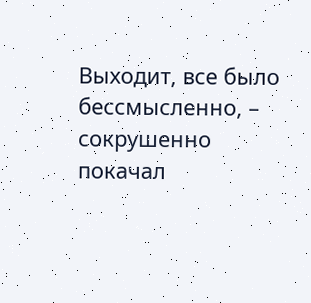Выходит, все было бессмысленно, – сокрушенно покачал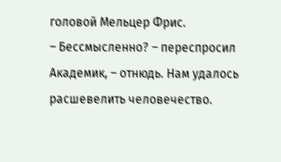головой Мельцер Фрис.
– Бессмысленно? – переспросил Академик, – отнюдь. Нам удалось расшевелить человечество.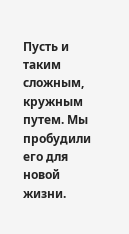Пусть и таким сложным, кружным путем. Мы пробудили его для новой жизни.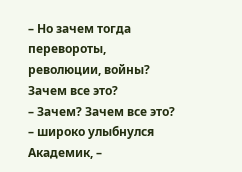– Но зачем тогда перевороты, революции, войны? Зачем все это?
– Зачем? Зачем все это? – широко улыбнулся Академик, –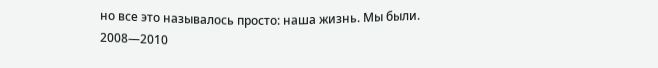но все это называлось просто: наша жизнь. Мы были.
2008—2010